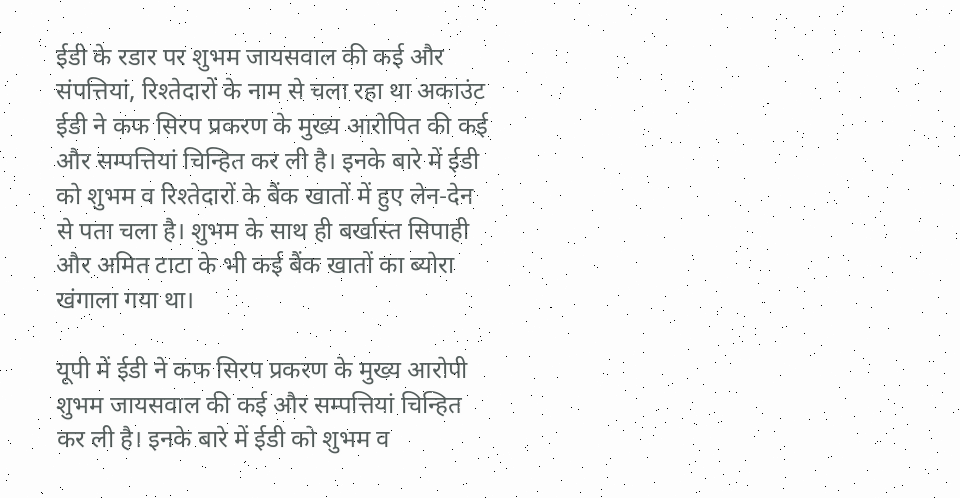ईडी के रडार पर शुभम जायसवाल की कई और संपत्तियां, रिश्तेदारों के नाम से चला रहा था अकाउंट
ईडी ने कफ सिरप प्रकरण के मुख्य आरोपित की कई और सम्पत्तियां चिन्हित कर ली है। इनके बारे में ईडी को शुभम व रिश्तेदारों के बैंक खातों में हुए लेन-देन से पता चला है। शुभम के साथ ही बर्खास्त सिपाही और अमित टाटा के भी कई बैंक खातों का ब्योरा खंगाला गया था।

यूपी में ईडी ने कफ सिरप प्रकरण के मुख्य आरोपी शुभम जायसवाल की कई और सम्पत्तियां चिन्हित कर ली है। इनके बारे में ईडी को शुभम व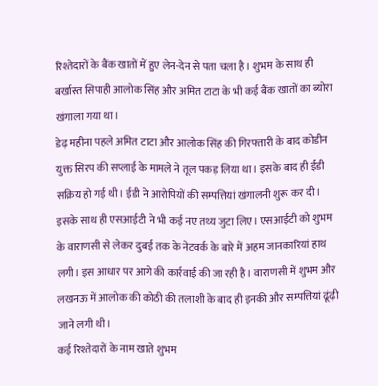रिश्तेदारों के बैंक खातों में हुए लेन-देन से पता चला है। शुभम के साथ ही बर्खास्त सिपाही आलोक सिंह और अमित टाटा के भी कई बैंक खातों का ब्योरा खंगाला गया था।
डेढ़ महीना पहले अमित टाटा और आलोक सिंह की गिरफ्तारी के बाद कोडीन युक्त सिरप की सप्लाई के मामले ने तूल पकड़ लिया था। इसके बाद ही ईडी सक्रिय हो गई थी। ईडी ने आरोपियों की सम्पत्तियां खंगालनी शुरू कर दी। इसके साथ ही एसआईटी ने भी कई नए तथ्य जुटा लिए। एसआईटी को शुभम के वाराणसी से लेकर दुबई तक के नेटवर्क के बारे में अहम जानकारियां हाथ लगी। इस आधार पर आगे की कार्रवाई की जा रही है। वाराणसी में शुभम और लखनऊ में आलोक की कोठी की तलाशी के बाद ही इनकी और सम्पत्तियां ढूंढ़ी जाने लगी थी।
कई रिश्तेदारों के नाम खाते शुभम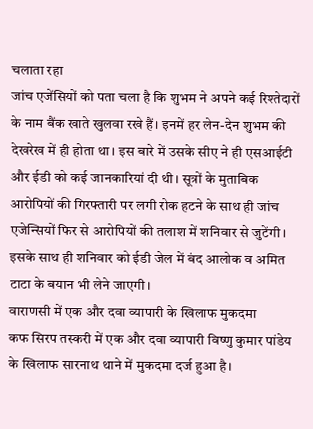चलाता रहा
जांच एजेंसियों को पता चला है कि शुभम ने अपने कई रिश्तेदारों के नाम बैंक खाते खुलवा रखे हैं। इनमें हर लेन-देन शुभम की देखरेख में ही होता था। इस बारे में उसके सीए ने ही एसआईटी और ईडी को कई जानकारियां दी थी। सूत्रों के मुताबिक आरोपियों की गिरफ्तारी पर लगी रोक हटने के साथ ही जांच एजेन्सियों फिर से आरोपियों की तलाश में शनिवार से जुटेंगी। इसके साथ ही शनिवार को ईडी जेल में बंद आलोक व अमित टाटा के बयान भी लेने जाएगी।
वाराणसी में एक और दवा व्यापारी के खिलाफ मुकदमा
कफ सिरप तस्करी में एक और दवा व्यापारी विष्णु कुमार पांडेय के खिलाफ सारनाथ थाने में मुकदमा दर्ज हुआ है।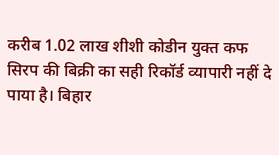करीब 1.02 लाख शीशी कोडीन युक्त कफ सिरप की बिक्री का सही रिकॉर्ड व्यापारी नहीं दे पाया है। बिहार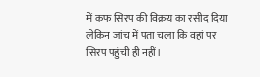में कफ सिरप की विक्रय का रसीद दिया लेकिन जांच में पता चला कि वहां पर सिरप पहुंची ही नहीं।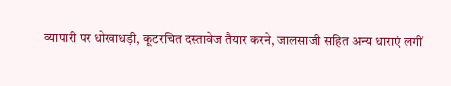व्यापारी पर धोखाधड़ी, कूटरचित दस्तावेज तैयार करने, जालसाजी सहित अन्य धाराएं लगीं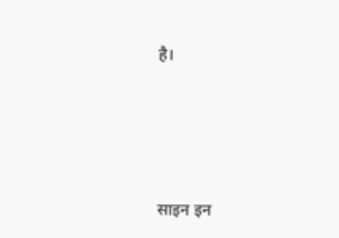है।




साइन इन